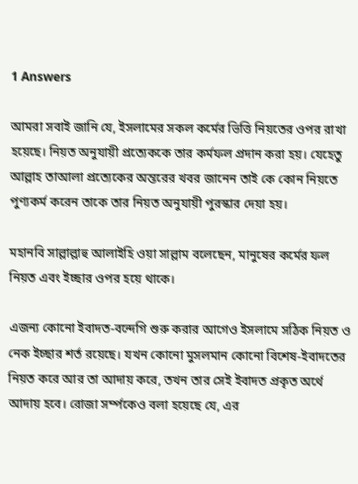1 Answers

আমরা সবাই জানি যে, ইসলামের সকল কর্মের ভিত্তি নিয়তের ওপর রাখা হয়েছে। নিয়ত অনুযায়ী প্রত্যেককে তার কর্মফল প্রদান করা হয়। যেহেতু আল্লাহ তাআলা প্রত্যেকের অন্তরের খবর জানেন তাই কে কোন নিয়তে পুণ্যকর্ম করেন তাকে তার নিয়ত অনুযায়ী পুরস্কার দেয়া হয়।

মহানবি সাল্লাল্লাহু আলাইহি ওয়া সাল্লাম বলেছেন, মানুষের কর্মের ফল নিয়ত এবং ইচ্ছার ওপর হয়ে থাকে।

এজন্য কোনো ইবাদত-বন্দেগি শুরু করার আগেও ইসলামে সঠিক নিয়ত ও নেক ইচ্ছার শর্ত রয়েছে। যখন কোনো মুসলমান কোনো বিশেষ-ইবাদতের নিয়ত করে আর তা আদায় করে, তখন তার সেই ইবাদত প্রকৃত অর্থে আদায় হবে। রোজা সর্ম্পকেও বলা হয়েছে যে, এর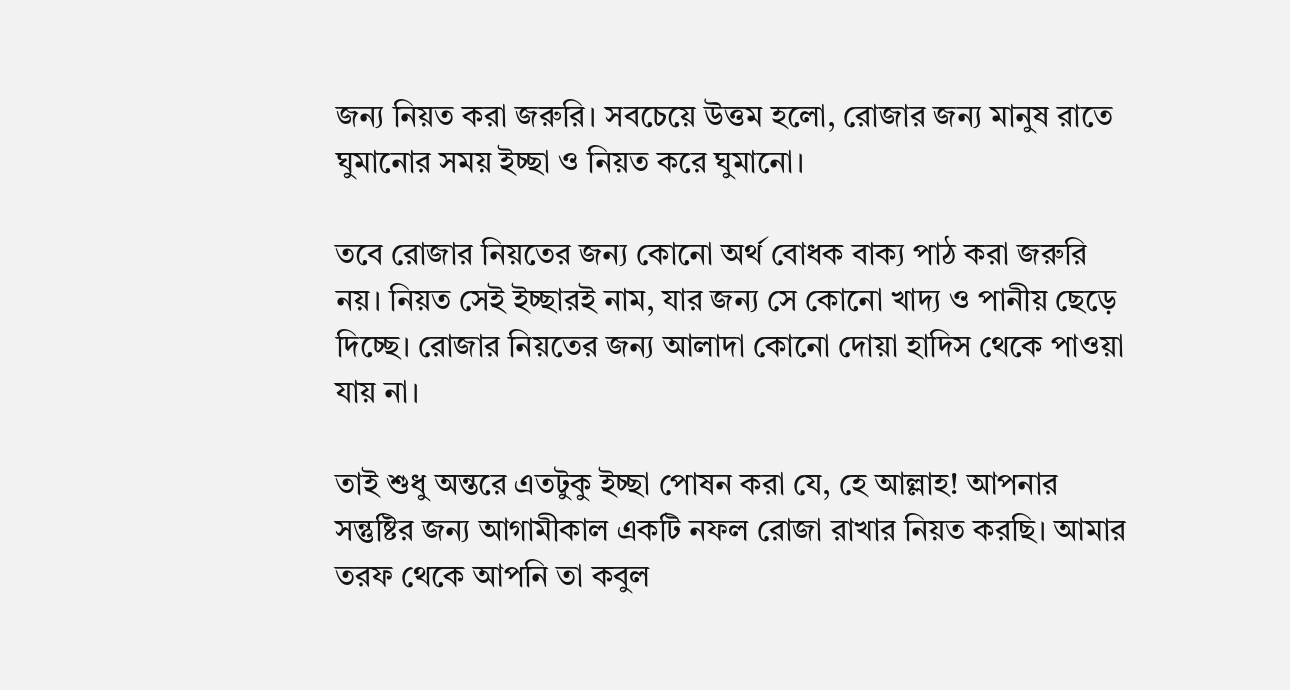জন্য নিয়ত করা জরুরি। সবচেয়ে উত্তম হলো, রোজার জন্য মানুষ রাতে ঘুমানোর সময় ইচ্ছা ও নিয়ত করে ঘুমানো।

তবে রোজার নিয়তের জন্য কোনো অর্থ বোধক বাক্য পাঠ করা জরুরি নয়। নিয়ত সেই ইচ্ছারই নাম, যার জন্য সে কোনো খাদ্য ও পানীয় ছেড়ে দিচ্ছে। রোজার নিয়তের জন্য আলাদা কোনো দোয়া হাদিস থেকে পাওয়া যায় না।

তাই শুধু অন্তরে এতটুকু ইচ্ছা পোষন করা যে, হে আল্লাহ! আপনার সন্তুষ্টির জন্য আগামীকাল একটি নফল রোজা রাখার নিয়ত করছি। আমার তরফ থেকে আপনি তা কবুল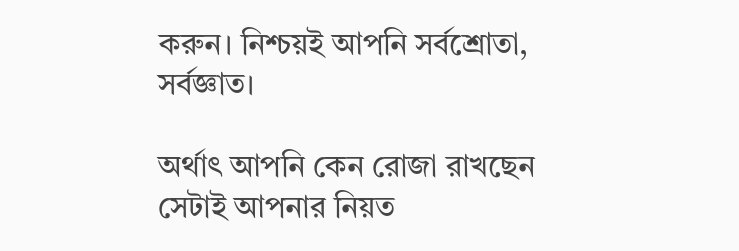করুন। নিশ্চয়ই আপনি সর্বশ্রোতা, সর্বজ্ঞাত।

অর্থাৎ আপনি কেন রোজা রাখছেন সেটাই আপনার নিয়ত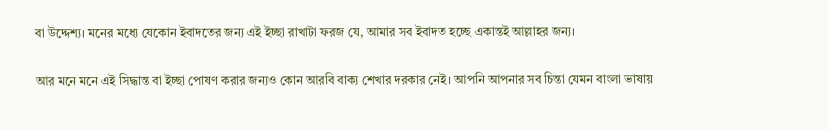বা উদ্দেশ্য। মনের মধ্যে যেকোন ইবাদতের জন্য এই ইচ্ছা রাখাটা ফরজ যে, আমার সব ইবাদত হচ্ছে একান্তই আল্লাহর জন্য।

আর মনে মনে এই সিদ্ধান্ত বা ইচ্ছা পোষণ করার জন্যও কোন আরবি বাক্য শেখার দরকার নেই। আপনি আপনার সব চিন্তা যেমন বাংলা ভাষায়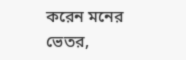করেন মনের ভেতর,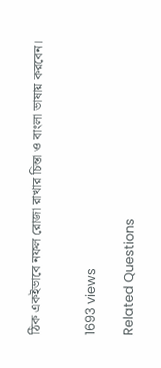ঠিক একইভাবে নফল রোজা রাখার চিন্তা ও বাংলা ভাষায় করবেন।


1693 views

Related Questions